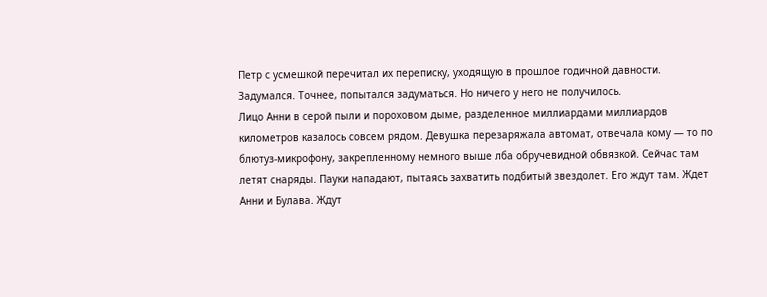Петр с усмешкой перечитал их переписку, уходящую в прошлое годичной давности. Задумался. Точнее, попытался задуматься. Но ничего у него не получилось.
Лицо Анни в серой пыли и пороховом дыме, разделенное миллиардами миллиардов километров казалось совсем рядом. Девушка перезаряжала автомат, отвечала кому — то по блютуз-микрофону, закрепленному немного выше лба обручевидной обвязкой. Сейчас там летят снаряды. Пауки нападают, пытаясь захватить подбитый звездолет. Его ждут там. Ждет Анни и Булава. Ждут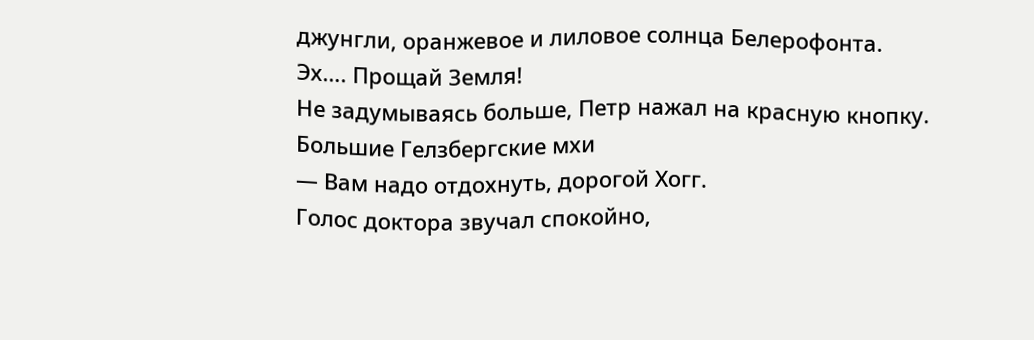джунгли, оранжевое и лиловое солнца Белерофонта.
Эх…. Прощай Земля!
Не задумываясь больше, Петр нажал на красную кнопку.
Большие Гелзбергские мхи
— Вам надо отдохнуть, дорогой Хогг.
Голос доктора звучал спокойно,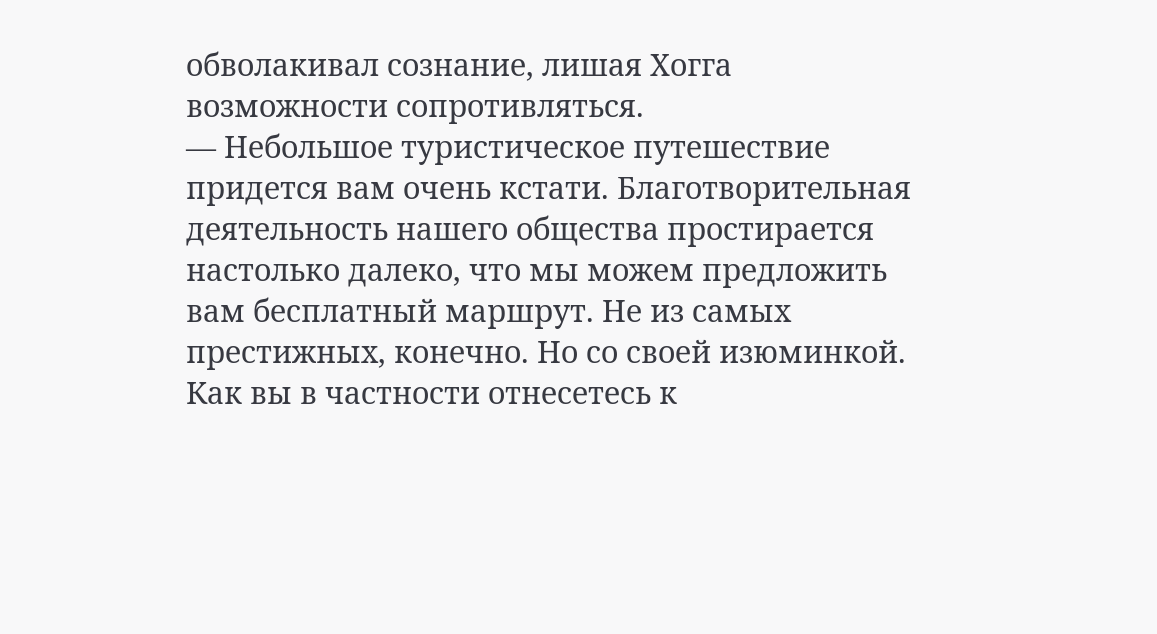обволакивал сознание, лишая Хогга возможности сопротивляться.
— Небольшое туристическое путешествие придется вам очень кстати. Благотворительная деятельность нашего общества простирается настолько далеко, что мы можем предложить вам бесплатный маршрут. Не из самых престижных, конечно. Но со своей изюминкой. Как вы в частности отнесетесь к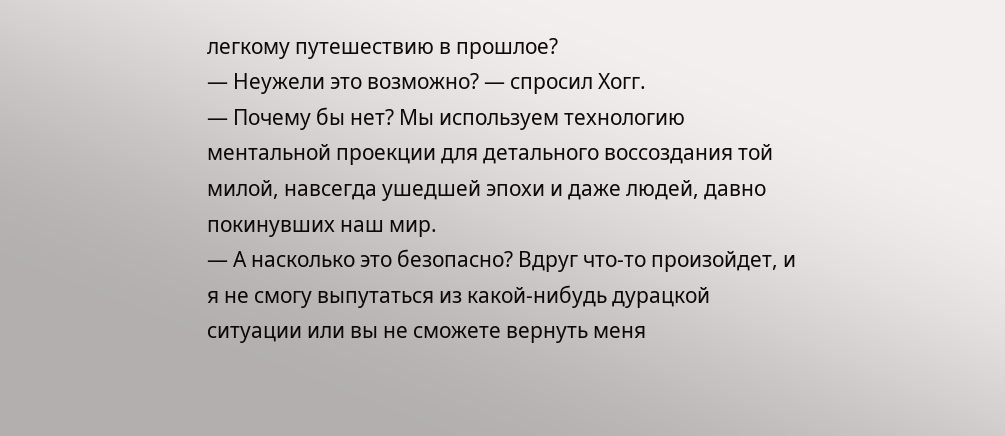легкому путешествию в прошлое?
— Неужели это возможно? — спросил Хогг.
— Почему бы нет? Мы используем технологию ментальной проекции для детального воссоздания той милой, навсегда ушедшей эпохи и даже людей, давно покинувших наш мир.
— А насколько это безопасно? Вдруг что-то произойдет, и я не смогу выпутаться из какой-нибудь дурацкой ситуации или вы не сможете вернуть меня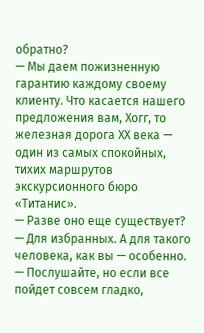обратно?
— Мы даем пожизненную гарантию каждому своему клиенту. Что касается нашего предложения вам, Хогг, то железная дорога XX века — один из самых спокойных, тихих маршрутов экскурсионного бюро «Титанис».
— Разве оно еще существует?
— Для избранных. А для такого человека, как вы — особенно.
— Послушайте, но если все пойдет совсем гладко,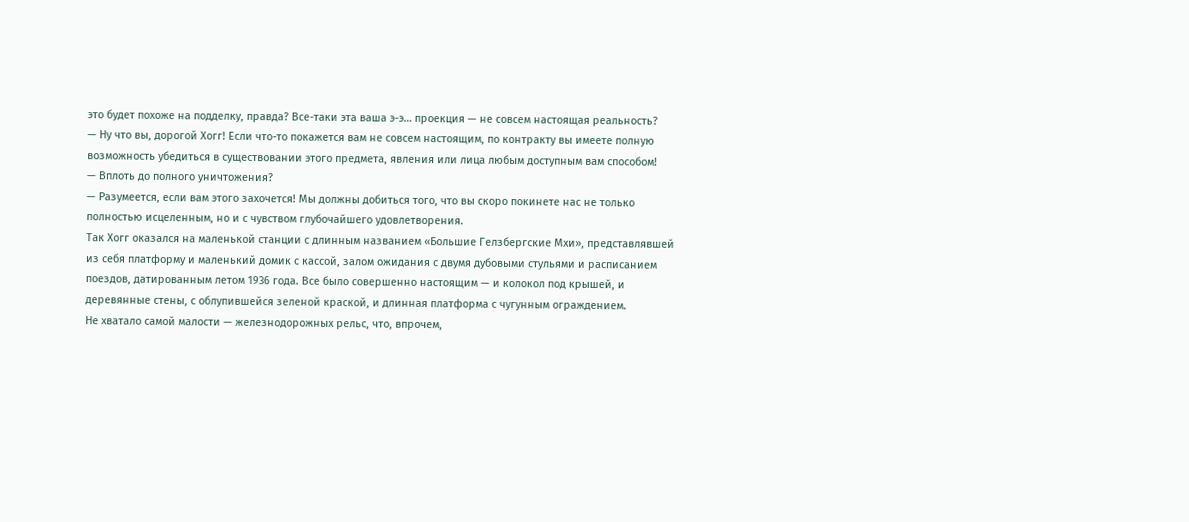это будет похоже на подделку, правда? Все-таки эта ваша э-э… проекция — не совсем настоящая реальность?
— Ну что вы, дорогой Хогг! Если что-то покажется вам не совсем настоящим, по контракту вы имеете полную возможность убедиться в существовании этого предмета, явления или лица любым доступным вам способом!
— Вплоть до полного уничтожения?
— Разумеется, если вам этого захочется! Мы должны добиться того, что вы скоро покинете нас не только полностью исцеленным, но и с чувством глубочайшего удовлетворения.
Так Хогг оказался на маленькой станции с длинным названием «Большие Гелзбергские Мхи», представлявшей из себя платформу и маленький домик с кассой, залом ожидания с двумя дубовыми стульями и расписанием поездов, датированным летом 1936 года. Все было совершенно настоящим — и колокол под крышей, и деревянные стены, с облупившейся зеленой краской, и длинная платформа с чугунным ограждением.
Не хватало самой малости — железнодорожных рельс, что, впрочем,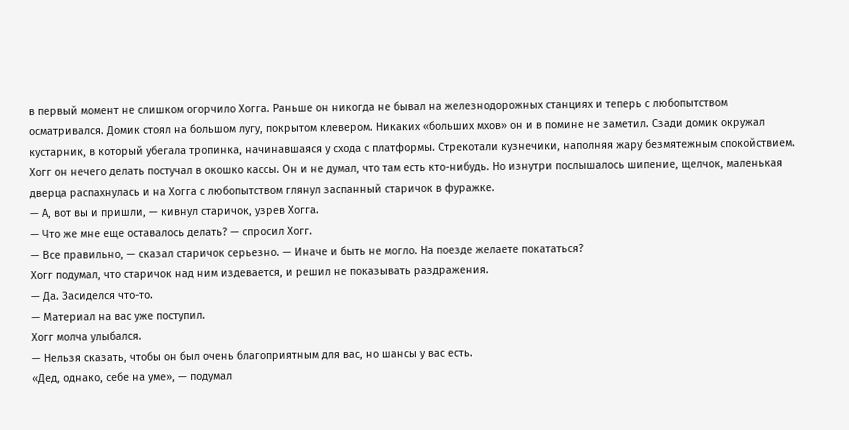в первый момент не слишком огорчило Хогга. Раньше он никогда не бывал на железнодорожных станциях и теперь с любопытством осматривался. Домик стоял на большом лугу, покрытом клевером. Никаких «больших мхов» он и в помине не заметил. Сзади домик окружал кустарник, в который убегала тропинка, начинавшаяся у схода с платформы. Стрекотали кузнечики, наполняя жару безмятежным спокойствием.
Хогг он нечего делать постучал в окошко кассы. Он и не думал, что там есть кто-нибудь. Но изнутри послышалось шипение, щелчок, маленькая дверца распахнулась и на Хогга с любопытством глянул заспанный старичок в фуражке.
— А, вот вы и пришли, — кивнул старичок, узрев Хогга.
— Что же мне еще оставалось делать? — спросил Хогг.
— Все правильно, — сказал старичок серьезно. — Иначе и быть не могло. На поезде желаете покататься?
Хогг подумал, что старичок над ним издевается, и решил не показывать раздражения.
— Да. Засиделся что-то.
— Материал на вас уже поступил.
Хогг молча улыбался.
— Нельзя сказать, чтобы он был очень благоприятным для вас, но шансы у вас есть.
«Дед, однако, себе на уме», — подумал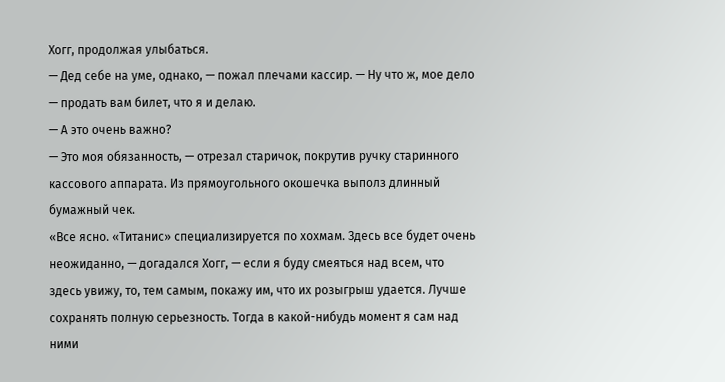Хогг, продолжая улыбаться.
— Дед себе на уме, однако, — пожал плечами кассир. — Ну что ж, мое дело — продать вам билет, что я и делаю.
— А это очень важно?
— Это моя обязанность, — отрезал старичок, покрутив ручку старинного кассового аппарата. Из прямоугольного окошечка выполз длинный бумажный чек.
«Все ясно. «Титанис» специализируется по хохмам. Здесь все будет очень неожиданно, — догадался Хогг, — если я буду смеяться над всем, что здесь увижу, то, тем самым, покажу им, что их розыгрыш удается. Лучше сохранять полную серьезность. Тогда в какой-нибудь момент я сам над ними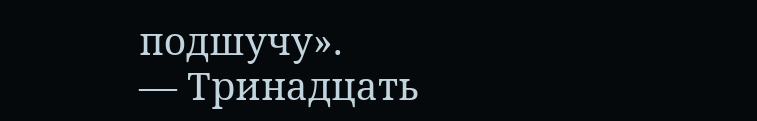подшучу».
— Тринадцать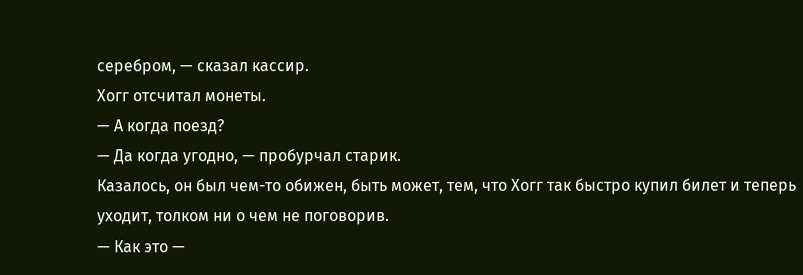серебром, — сказал кассир.
Хогг отсчитал монеты.
— А когда поезд?
— Да когда угодно, — пробурчал старик.
Казалось, он был чем-то обижен, быть может, тем, что Хогг так быстро купил билет и теперь уходит, толком ни о чем не поговорив.
— Как это —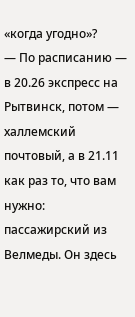«когда угодно»?
— По расписанию — в 20.26 экспресс на Рытвинск, потом — халлемский почтовый, а в 21.11 как раз то, что вам нужно: пассажирский из Велмеды. Он здесь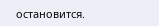остановится.